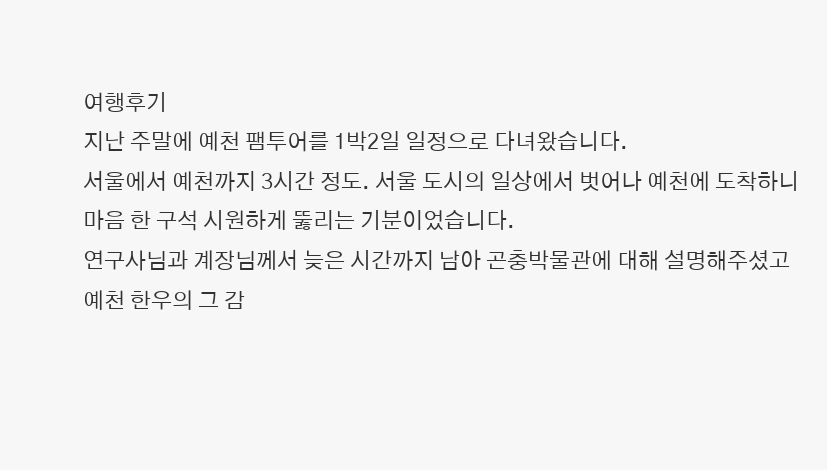여행후기
지난 주말에 예천 팸투어를 1박2일 일정으로 다녀왔습니다.
서울에서 예천까지 3시간 정도. 서울 도시의 일상에서 벗어나 예천에 도착하니 마음 한 구석 시원하게 뚫리는 기분이었습니다.
연구사님과 계장님께서 늦은 시간까지 남아 곤충박물관에 대해 설명해주셨고 예천 한우의 그 감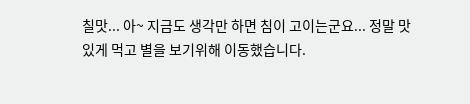칠맛... 아~ 지금도 생각만 하면 침이 고이는군요... 정말 맛있게 먹고 별을 보기위해 이동했습니다.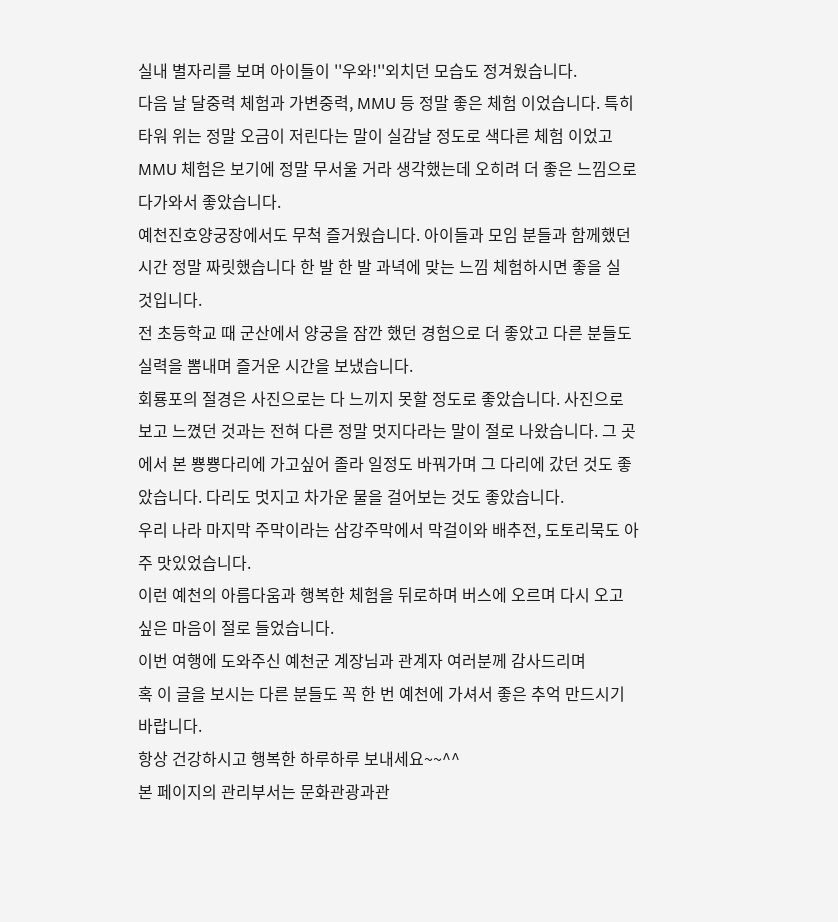실내 별자리를 보며 아이들이 ''우와!''외치던 모습도 정겨웠습니다.
다음 날 달중력 체험과 가변중력, MMU 등 정말 좋은 체험 이었습니다. 특히 타워 위는 정말 오금이 저린다는 말이 실감날 정도로 색다른 체험 이었고 MMU 체험은 보기에 정말 무서울 거라 생각했는데 오히려 더 좋은 느낌으로 다가와서 좋았습니다.
예천진호양궁장에서도 무척 즐거웠습니다. 아이들과 모임 분들과 함께했던 시간 정말 짜릿했습니다 한 발 한 발 과녁에 맞는 느낌 체험하시면 좋을 실 것입니다.
전 초등학교 때 군산에서 양궁을 잠깐 했던 경험으로 더 좋았고 다른 분들도 실력을 뽐내며 즐거운 시간을 보냈습니다.
회룡포의 절경은 사진으로는 다 느끼지 못할 정도로 좋았습니다. 사진으로 보고 느꼈던 것과는 전혀 다른 정말 멋지다라는 말이 절로 나왔습니다. 그 곳에서 본 뿅뿅다리에 가고싶어 졸라 일정도 바꿔가며 그 다리에 갔던 것도 좋았습니다. 다리도 멋지고 차가운 물을 걸어보는 것도 좋았습니다.
우리 나라 마지막 주막이라는 삼강주막에서 막걸이와 배추전, 도토리묵도 아주 맛있었습니다.
이런 예천의 아름다움과 행복한 체험을 뒤로하며 버스에 오르며 다시 오고 싶은 마음이 절로 들었습니다.
이번 여행에 도와주신 예천군 계장님과 관계자 여러분께 감사드리며
혹 이 글을 보시는 다른 분들도 꼭 한 번 예천에 가셔서 좋은 추억 만드시기 바랍니다.
항상 건강하시고 행복한 하루하루 보내세요~~^^
본 페이지의 관리부서는 문화관광과관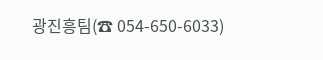광진흥팀(☎ 054-650-6033)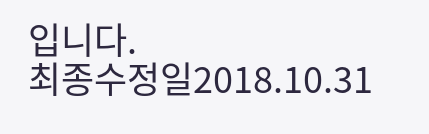입니다.
최종수정일2018.10.31